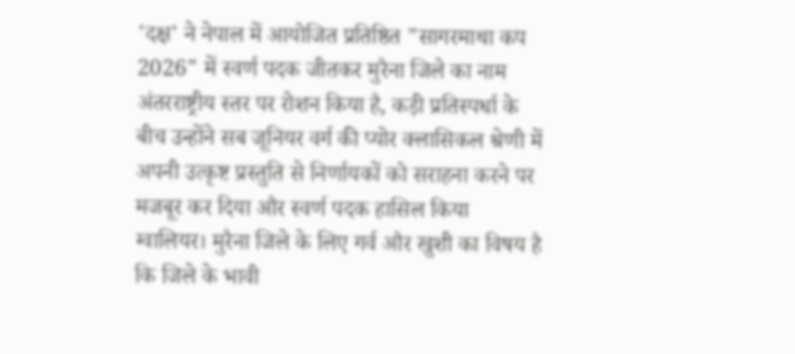'दक्ष' ने नेपाल में आयोजित प्रतिष्ठित "सागरमाथा कप 2026" में स्वर्ण पदक जीतकर मुरैना जिले का नाम अंतरराष्ट्रीय स्तर पर रोशन किया है, कड़ी प्रतिस्पर्धा के बीच उन्होंने सब जूनियर वर्ग की प्योर क्लासिकल श्रेणी में अपनी उत्कृष्ट प्रस्तुति से निर्णायकों को सराहना करने पर मजबूर कर दिया और स्वर्ण पदक हासिल किया
ग्वालियर। मुरैना जिले के लिए गर्व और खुशी का विषय है कि जिले के भावी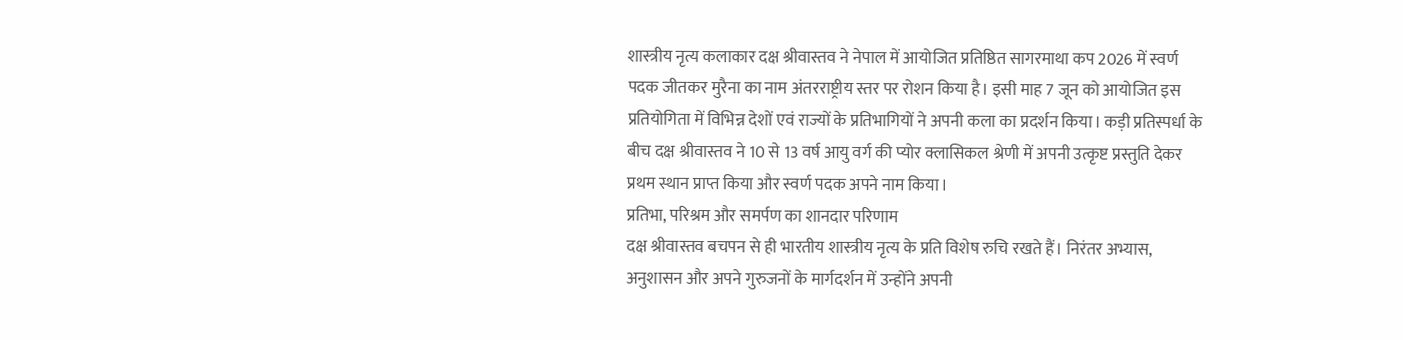शास्त्रीय नृत्य कलाकार दक्ष श्रीवास्तव ने नेपाल में आयोजित प्रतिष्ठित सागरमाथा कप 2026 में स्वर्ण पदक जीतकर मुरैना का नाम अंतरराष्ट्रीय स्तर पर रोशन किया है। इसी माह 7 जून को आयोजित इस प्रतियोगिता में विभिन्न देशों एवं राज्यों के प्रतिभागियों ने अपनी कला का प्रदर्शन किया। कड़ी प्रतिस्पर्धा के बीच दक्ष श्रीवास्तव ने 10 से 13 वर्ष आयु वर्ग की प्योर क्लासिकल श्रेणी में अपनी उत्कृष्ट प्रस्तुति देकर प्रथम स्थान प्राप्त किया और स्वर्ण पदक अपने नाम किया।
प्रतिभा, परिश्रम और समर्पण का शानदार परिणाम
दक्ष श्रीवास्तव बचपन से ही भारतीय शास्त्रीय नृत्य के प्रति विशेष रुचि रखते हैं। निरंतर अभ्यास, अनुशासन और अपने गुरुजनों के मार्गदर्शन में उन्होंने अपनी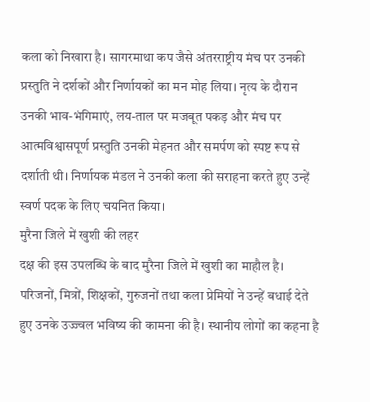कला को निखारा है। सागरमाथा कप जैसे अंतरराष्ट्रीय मंच पर उनकी प्रस्तुति ने दर्शकों और निर्णायकों का मन मोह लिया। नृत्य के दौरान उनकी भाव-भंगिमाएं, लय-ताल पर मजबूत पकड़ और मंच पर आत्मविश्वासपूर्ण प्रस्तुति उनकी मेहनत और समर्पण को स्पष्ट रूप से दर्शाती थी। निर्णायक मंडल ने उनकी कला की सराहना करते हुए उन्हें स्वर्ण पदक के लिए चयनित किया।
मुरैना जिले में खुशी की लहर
दक्ष की इस उपलब्धि के बाद मुरैना जिले में खुशी का माहौल है। परिजनों, मित्रों, शिक्षकों, गुरुजनों तथा कला प्रेमियों ने उन्हें बधाई देते हुए उनके उज्ज्वल भविष्य की कामना की है। स्थानीय लोगों का कहना है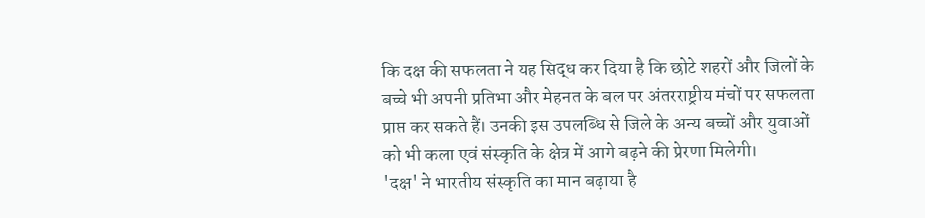कि दक्ष की सफलता ने यह सिद्ध कर दिया है कि छोटे शहरों और जिलों के बच्चे भी अपनी प्रतिभा और मेहनत के बल पर अंतरराष्ट्रीय मंचों पर सफलता प्राप्त कर सकते हैं। उनकी इस उपलब्धि से जिले के अन्य बच्चों और युवाओं को भी कला एवं संस्कृति के क्षेत्र में आगे बढ़ने की प्रेरणा मिलेगी।
'दक्ष' ने भारतीय संस्कृति का मान बढ़ाया है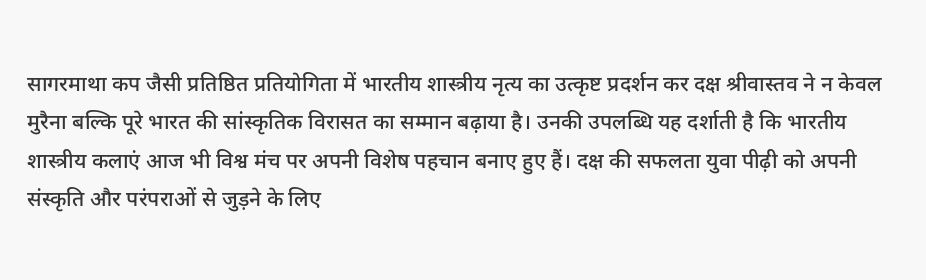सागरमाथा कप जैसी प्रतिष्ठित प्रतियोगिता में भारतीय शास्त्रीय नृत्य का उत्कृष्ट प्रदर्शन कर दक्ष श्रीवास्तव ने न केवल मुरैना बल्कि पूरे भारत की सांस्कृतिक विरासत का सम्मान बढ़ाया है। उनकी उपलब्धि यह दर्शाती है कि भारतीय शास्त्रीय कलाएं आज भी विश्व मंच पर अपनी विशेष पहचान बनाए हुए हैं। दक्ष की सफलता युवा पीढ़ी को अपनी संस्कृति और परंपराओं से जुड़ने के लिए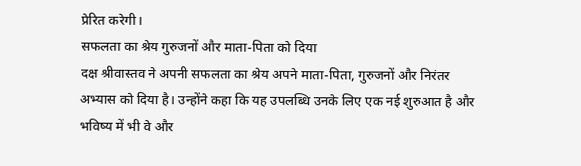प्रेरित करेगी।
सफलता का श्रेय गुरुजनों और माता-पिता को दिया
दक्ष श्रीवास्तव ने अपनी सफलता का श्रेय अपने माता-पिता, गुरुजनों और निरंतर अभ्यास को दिया है। उन्होंने कहा कि यह उपलब्धि उनके लिए एक नई शुरुआत है और भविष्य में भी वे और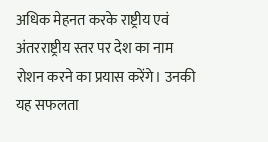अधिक मेहनत करके राष्ट्रीय एवं अंतरराष्ट्रीय स्तर पर देश का नाम रोशन करने का प्रयास करेंगे। उनकी यह सफलता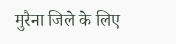मुरैना जिले के लिए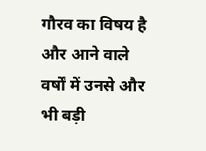गौरव का विषय है और आने वाले वर्षों में उनसे और भी बड़ी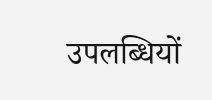उपलब्धियों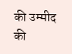की उम्मीद की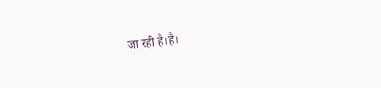जा रही है।है।